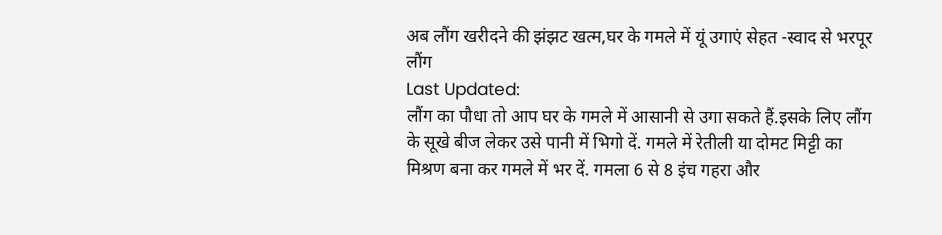अब लौंग खरीदने की झंझट खत्म,घर के गमले में यूं उगाएं सेहत -स्वाद से भरपूर लौंग
Last Updated:
लौंग का पौधा तो आप घर के गमले में आसानी से उगा सकते हैं.इसके लिए लौंग के सूखे बीज लेकर उसे पानी में भिगो दें. गमले में रेतीली या दोमट मिट्टी का मिश्रण बना कर गमले में भर दें. गमला 6 से 8 इंच गहरा और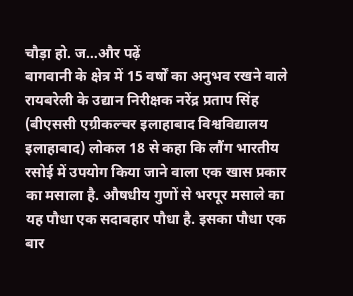चौड़ा हो. ज…और पढ़ें
बागवानी के क्षेत्र में 15 वर्षों का अनुभव रखने वाले रायबरेली के उद्यान निरीक्षक नरेंद्र प्रताप सिंह (बीएससी एग्रीकल्चर इलाहाबाद विश्वविद्यालय इलाहाबाद) लोकल 18 से कहा कि लौंग भारतीय रसोई में उपयोग किया जाने वाला एक खास प्रकार का मसाला है. औषधीय गुणों से भरपूर मसाले का यह पौधा एक सदाबहार पौधा है. इसका पौधा एक बार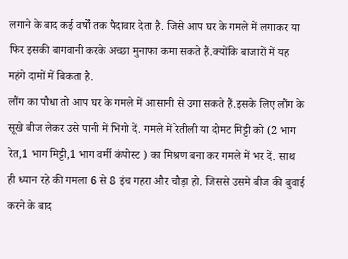लगाने के बाद कई वर्षों तक पैदावार देता है. जिसे आप घर के गमले में लगाकर या फिर इसकी बागवानी करके अच्छा मुनाफा कमा सकते हैं.क्योंकि बाजारों में यह महंगे दामों में बिकता है.
लौंग का पौधा तो आप घर के गमले में आसानी से उगा सकते हैं.इसके लिए लौंग के सूखे बीज लेकर उसे पानी में भिगो दें. गमले में रेतीली या दोमट मिट्टी को (2 भाग रेत,1 भाग मिट्टी,1 भाग वर्मी कंपोस्ट ) का मिश्रण बना कर गमले में भर दें. साथ ही ध्यान रहे की गमला 6 से 8 इंच गहरा और चौड़ा हो. जिससे उसमे बीज की बुवाई करने के बाद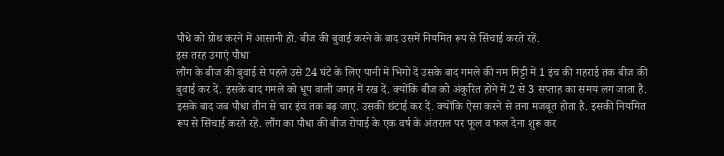पौधे को ग्रोथ करने में आसानी हो. बीज की बुवाई करने के बाद उसमें नियमित रूप से सिंचाई करते रहें.
इस तरह उगाएं पौधा
लौंग के बीज की बुवाई से पहले उसे 24 घंटे के लिए पानी में भिगो दें उसके बाद गमले की नम मिट्टी में 1 इंच की गहराई तक बीज की बुवाई कर दें. इसके बाद गमले को धूप वाली जगह में रख दें. क्योंकि बीज को अंकुरित होने में 2 से 3 सप्ताह का समय लग जाता है. इसके बाद जब पौधा तीन से चार इंच तक बढ़ जाए. उसकी छंटाई कर दें. क्योंकि ऐसा करने से तना मजबूत होता है. इसकी नियमित रूप से सिंचाई करते रहें. लौंग का पौधा की बीज रोपाई के एक वर्ष के अंतराल पर फूल व फल देना शुरू कर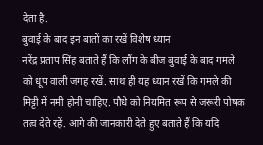देता है.
बुवाई के बाद इन बातों का रखें विशेष ध्यान
नरेंद्र प्रताप सिंह बताते हैं कि लौंग के बीज बुवाई के बाद गमले को धूप वाली जगह रखें. साथ ही यह ध्यान रखें कि गमले की मिट्टी में नमी होनी चाहिए. पौधे को नियमित रूप से जरूरी पोषक तत्व देते रहें. आगे की जानकारी देते हुए बताते हैं कि यदि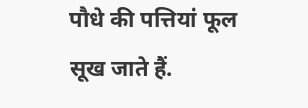पौधे की पत्तियां फूल सूख जाते हैं.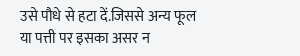उसे पौधे से हटा दें.जिससे अन्य फूल या पत्ती पर इसका असर न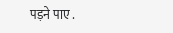पड़ने पाए .